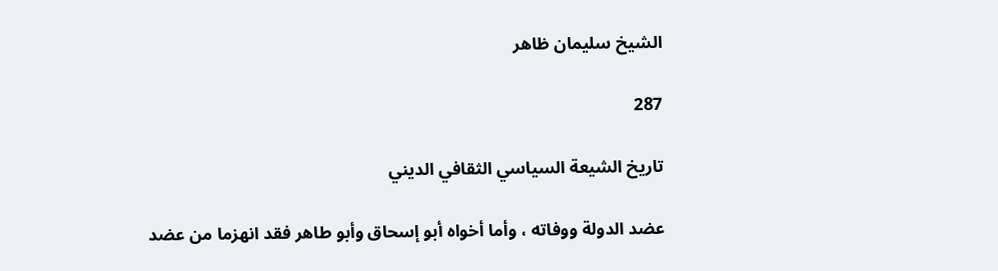الشيخ سليمان ظاهر

287

تاريخ الشيعة السياسي الثقافي الديني

عضد الدولة ووفاته ، وأما أخواه أبو إسحاق وأبو طاهر فقد انهزما من عضد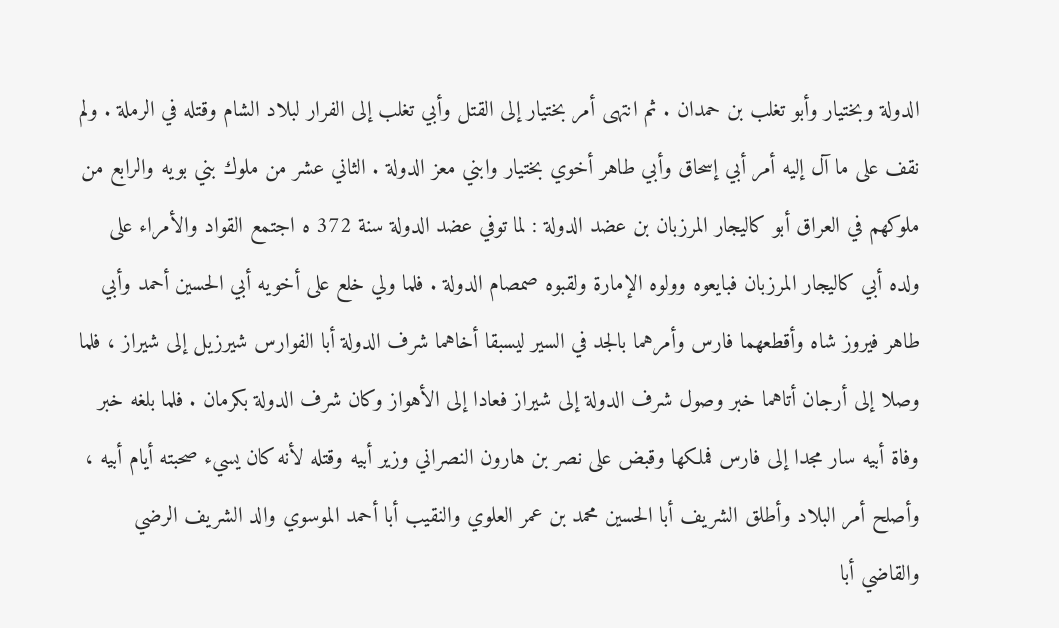الدولة وبختيار وأبو تغلب بن حمدان . ثم انتهى أمر بختيار إلى القتل وأبي تغلب إلى الفرار لبلاد الشام وقتله في الرملة . ولم نقف على ما آل إليه أمر أبي إسحاق وأبي طاهر أخوي بختيار وابني معز الدولة . الثاني عشر من ملوك بني بويه والرابع من ملوكهم في العراق أبو كاليجار المرزبان بن عضد الدولة : لما توفي عضد الدولة سنة 372 ه اجتمع القواد والأمراء على ولده أبي كاليجار المرزبان فبايعوه وولوه الإمارة ولقبوه صمصام الدولة . فلما ولي خلع على أخويه أبي الحسين أحمد وأبي طاهر فيروز شاه وأقطعهما فارس وأمرهما بالجد في السير ليسبقا أخاهما شرف الدولة أبا الفوارس شيرزيل إلى شيراز ، فلما وصلا إلى أرجان أتاهما خبر وصول شرف الدولة إلى شيراز فعادا إلى الأهواز وكان شرف الدولة بكرمان . فلما بلغه خبر وفاة أبيه سار مجدا إلى فارس فملكها وقبض على نصر بن هارون النصراني وزير أبيه وقتله لأنه كان يسيء صحبته أيام أبيه ، وأصلح أمر البلاد وأطلق الشريف أبا الحسين محمد بن عمر العلوي والنقيب أبا أحمد الموسوي والد الشريف الرضي والقاضي أبا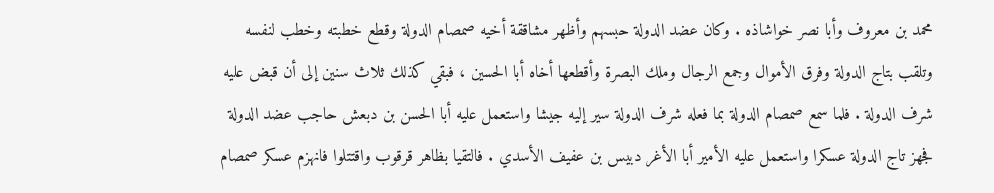محمد بن معروف وأبا نصر خواشاذه . وكان عضد الدولة حبسهم وأظهر مشاققة أخيه صمصام الدولة وقطع خطبته وخطب لنفسه وتلقب بتاج الدولة وفرق الأموال وجمع الرجال وملك البصرة وأقطعها أخاه أبا الحسين ، فبقي كذلك ثلاث سنين إلى أن قبض عليه شرف الدولة . فلما سمع صمصام الدولة بما فعله شرف الدولة سير إليه جيشا واستعمل عليه أبا الحسن بن دبعش حاجب عضد الدولة فجهز تاج الدولة عسكرا واستعمل عليه الأمير أبا الأغر دبيس بن عفيف الأسدي . فالتقيا بظاهر قرقوب واقتتلوا فانهزم عسكر صمصام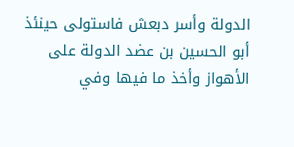الدولة وأسر دبعش فاستولى حينئذ أبو الحسين بن عضد الدولة على الأهواز وأخذ ما فيها وفي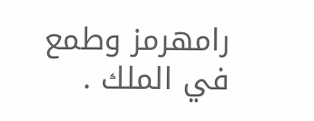رامهرمز وطمع في الملك .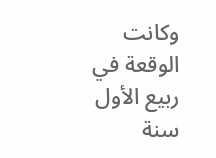وكانت الوقعة في ربيع الأول سنة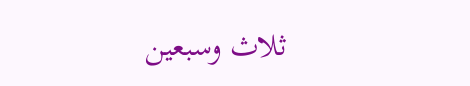ثلاث وسبعين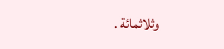وثلاثمائة .